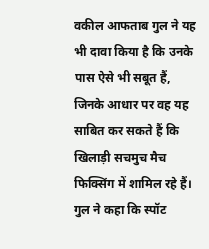वकील आफताब गुल ने यह भी दावा किया है कि उनके पास ऐसे भी सबूत हैं, जिनके आधार पर वह यह साबित कर सकते हैं कि खिलाड़ी सचमुच मैच फिक्सिंग में शामिल रहे हैं।
गुल ने कहा कि स्पॉट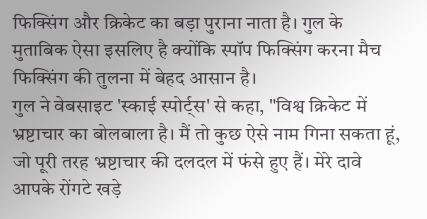फिक्सिंग और क्रिकेट का बड़ा पुराना नाता है। गुल के मुताबिक ऐसा इसलिए है क्योंकि स्पॉप फिक्सिंग करना मैच फिक्सिंग की तुलना में बेहद आसान है।
गुल ने वेबसाइट 'स्काई स्पोर्ट्स' से कहा, "विश्व क्रिकेट में भ्रष्टाचार का बोलबाला है। मैं तो कुछ ऐसे नाम गिना सकता हूं, जो पूरी तरह भ्रष्टाचार की दलदल में फंसे हुए हैं। मेरे दावे आपके रोंगटे खड़े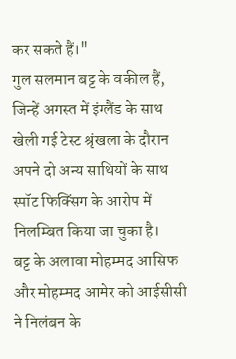कर सकते हैं।"
गुल सलमान बट्ट के वकील हैं, जिन्हें अगस्त में इंग्लैंड के साथ खेली गई टेस्ट श्रृंखला के दौरान अपने दो अन्य साथियों के साथ स्पॉट फिक्सिंग के आरोप में निलम्बित किया जा चुका है।
बट्ट के अलावा मोहम्मद आसिफ और मोहम्मद आमेर को आईसीसी ने निलंबन के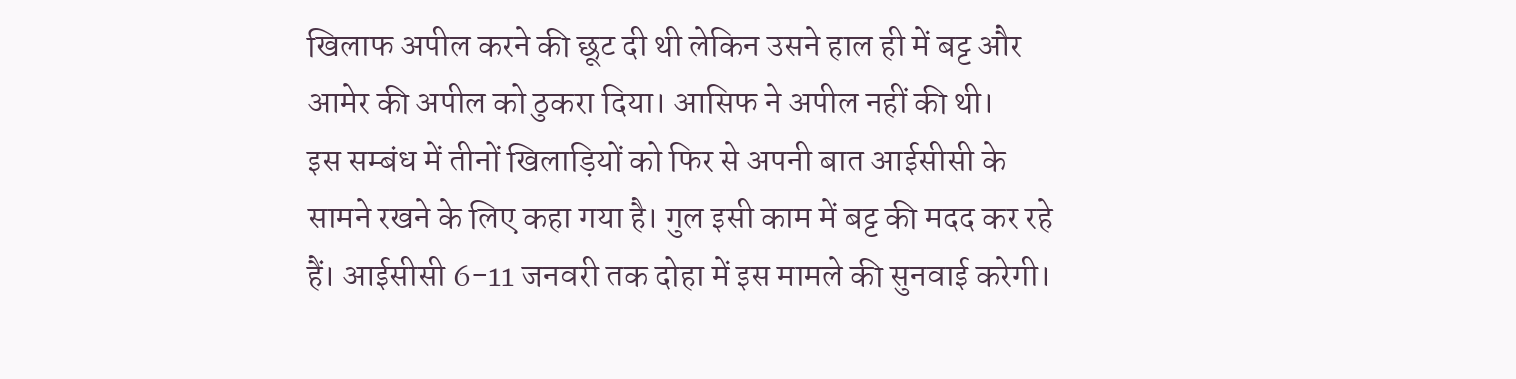खिलाफ अपील करने की छूट दी थी लेकिन उसने हाल ही में बट्ट और आमेर की अपील को ठुकरा दिया। आसिफ ने अपील नहीं की थी।
इस सम्बंध में तीनों खिलाड़ियों को फिर से अपनी बात आईसीसी के सामने रखने के लिए कहा गया है। गुल इसी काम में बट्ट की मदद कर रहे हैं। आईसीसी 6-11 जनवरी तक दोहा में इस मामले की सुनवाई करेगी।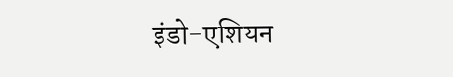इंडो-एशियन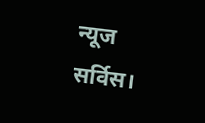न्यूज सर्विस।